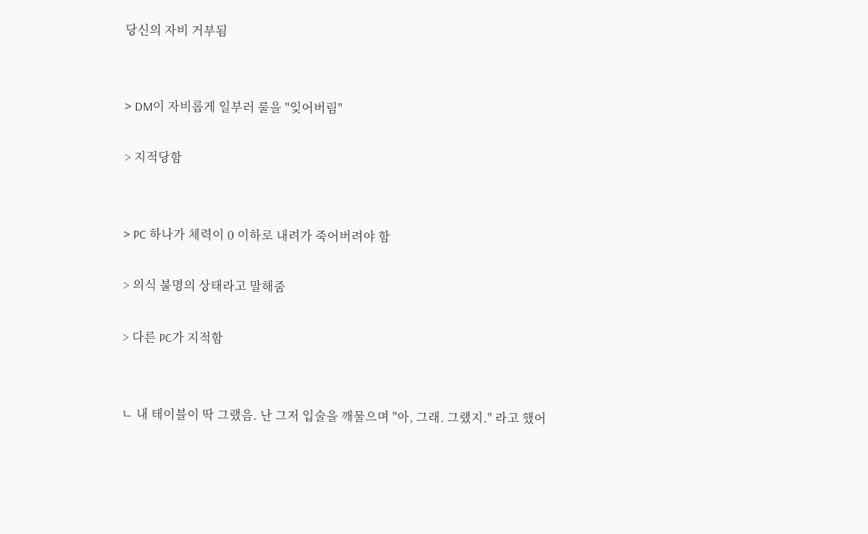당신의 자비 거부됨


> DM이 자비롭게 일부러 룰을 "잊어버림"

> 지적당함


> PC 하나가 체력이 0 이하로 내려가 죽어버려야 함

> 의식 불명의 상태라고 말해줌

> 다른 PC가 지적함


ㄴ 내 테이블이 딱 그랬음. 난 그저 입술을 깨물으며 "아, 그래. 그랬지." 라고 했어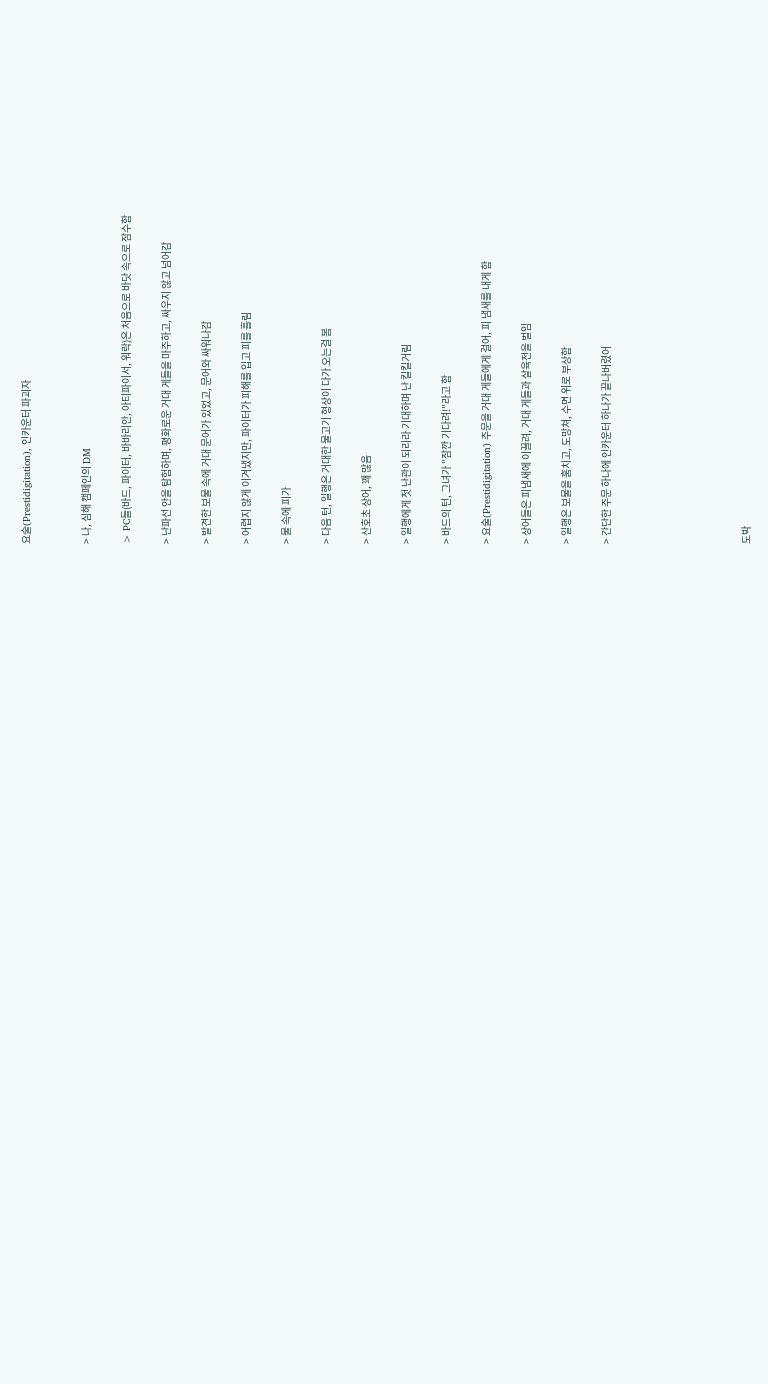요술(Prestidigitation), 인카운터 파괴자


> 나, 심해 캠페인의 DM

> PC들(바드, 파이터, 바바리안, 아티파이서, 워락)은 처음으로 바닷 속으로 잠수함

> 난파선 안을 탐험하며, 평화로운 거대 게들을 마주하고, 싸우지 않고 넘어감

> 발견한 보물 속에 거대 문어가 있었고, 문어와 싸워나감

> 어렵지 않게 이겨냈지만, 파이터가 피해를 입고 피를 흘림

> 물 속에 피가

> 다음 턴, 일행은 거대한 물고기 형상이 다가 오는걸 봄

> 산호초 상어, 꽤 많음

> 일행에게 첫 난관이 되리라 기대하며 난 킬킬거림

> 바드의 턴, 그녀가 "잠깐 기다려!"라고 함

> 요술(Prestidigitation) 주문을 거대 게들에게 걸어, 피 냄새를 내게 함

> 상어들은 피냄새에 이끌려, 거대 게들과 살육전을 벌임

> 일행은 보물을 훔치고, 도망쳐, 수면 위로 부상함

> 간단한 주문 하나에 인카운터 하나가 끝나버렸어






도박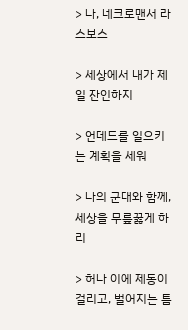> 나, 네크로맨서 라스보스

> 세상에서 내가 제일 잔인하지

> 언데드를 일으키는 계획을 세워

> 나의 군대와 함께, 세상을 무릎꿇게 하리

> 허나 이에 제동이 걸리고, 벌어지는 틈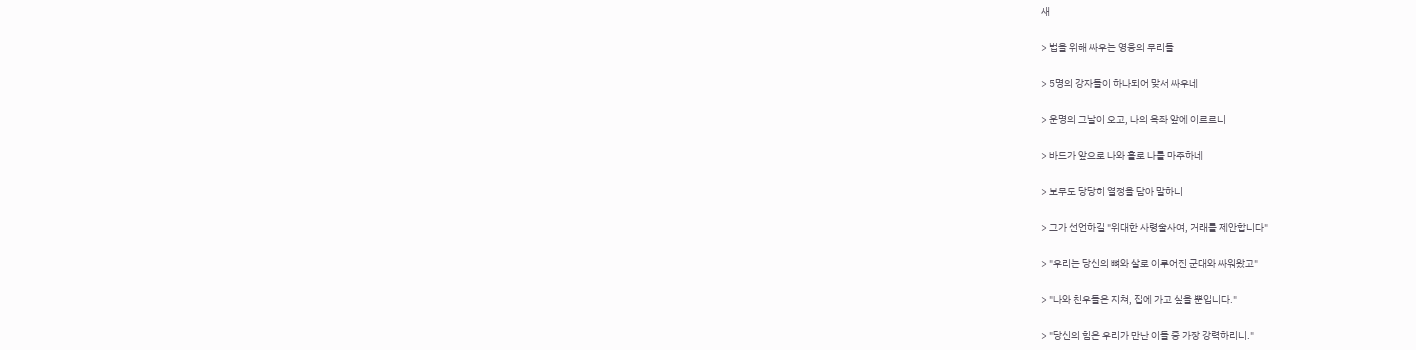새

> 법을 위해 싸우는 영웅의 무리들

> 5명의 강자들이 하나되어 맞서 싸우네

> 운명의 그날이 오고, 나의 옥좌 앞에 이르르니

> 바드가 앞으로 나와 홀로 나를 마주하네

> 보무도 당당히 열정을 담아 말하니

> 그가 선언하길 "위대한 사령술사여, 거래를 제안합니다"

> "우리는 당신의 뼈와 살로 이루어진 군대와 싸워왔고"

> "나와 친우들은 지쳐, 집에 가고 싶을 뿐입니다."

> "당신의 힘은 우리가 만난 이들 중 가장 강력하리니."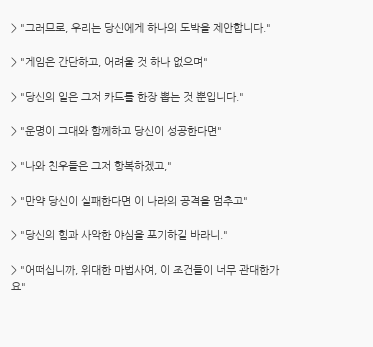> "그러므로, 우리는 당신에게 하나의 도박을 제안합니다."

> "게임은 간단하고, 어려울 것 하나 없으며"

> "당신의 일은 그저 카드를 한장 뽑는 것 뿐입니다."

> "운명이 그대와 함께하고 당신이 성공한다면"

> "나와 친우들은 그저 항복하겠고,"

> "만약 당신이 실패한다면 이 나라의 공격을 멈추고"

> "당신의 힘과 사악한 야심을 포기하길 바라니."

> "어떠십니까, 위대한 마법사여, 이 조건들이 너무 관대한가요"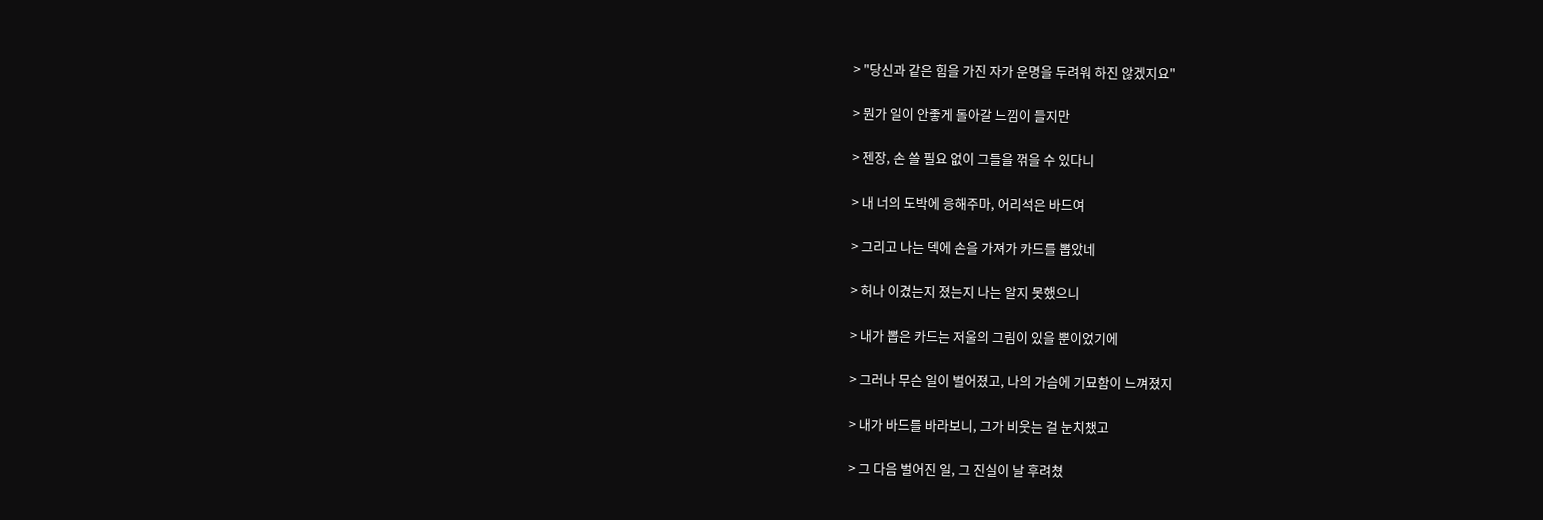> "당신과 같은 힘을 가진 자가 운명을 두려워 하진 않겠지요"

> 뭔가 일이 안좋게 돌아갈 느낌이 들지만

> 젠장, 손 쓸 필요 없이 그들을 꺾을 수 있다니

> 내 너의 도박에 응해주마, 어리석은 바드여

> 그리고 나는 덱에 손을 가져가 카드를 뽑았네

> 허나 이겼는지 졌는지 나는 알지 못했으니

> 내가 뽑은 카드는 저울의 그림이 있을 뿐이었기에

> 그러나 무슨 일이 벌어졌고, 나의 가슴에 기묘함이 느껴졌지

> 내가 바드를 바라보니, 그가 비웃는 걸 눈치챘고

> 그 다음 벌어진 일, 그 진실이 날 후려쳤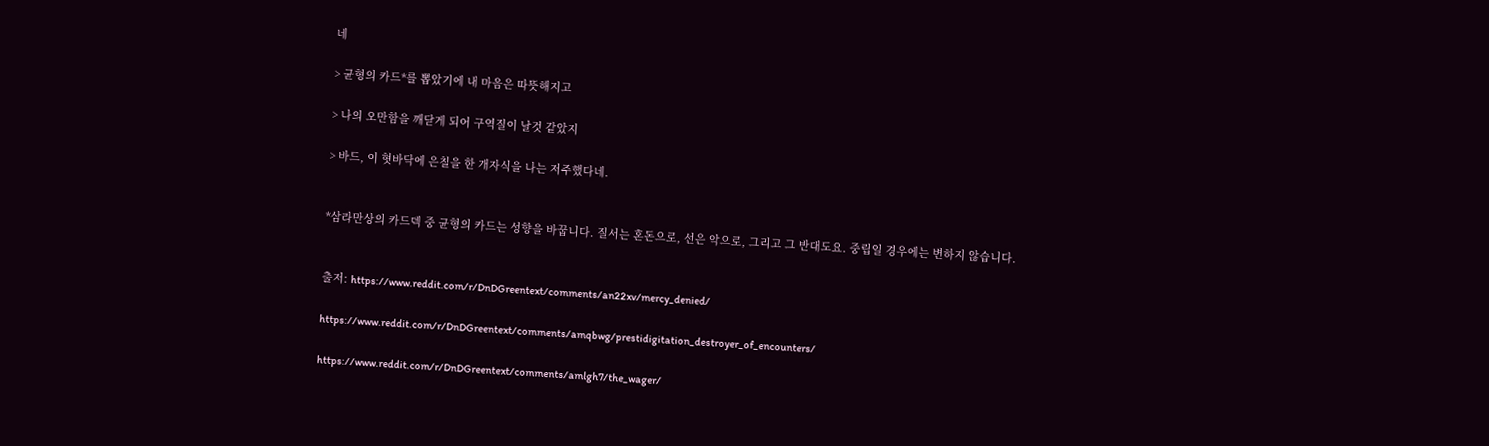네

> 균형의 카드*를 뽑았기에 내 마음은 따뜻해지고

> 나의 오만함을 깨닫게 되어 구역질이 날것 같았지

> 바드, 이 혓바닥에 은칠을 한 개자식을 나는 저주했다네.


*삼라만상의 카드덱 중 균형의 카드는 성향을 바꿉니다. 질서는 혼돈으로, 선은 악으로, 그리고 그 반대도요. 중립일 경우에는 변하지 않습니다.


출저: https://www.reddit.com/r/DnDGreentext/comments/an22xv/mercy_denied/

https://www.reddit.com/r/DnDGreentext/comments/amqbwg/prestidigitation_destroyer_of_encounters/

https://www.reddit.com/r/DnDGreentext/comments/amlgh7/the_wager/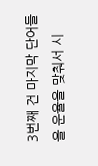3번째 건 마지막 단어들을 운율을 맞춰서 시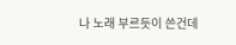나 노래 부르듯이 쓴건데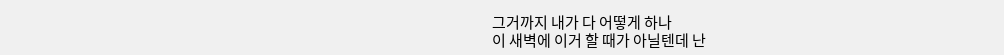그거까지 내가 다 어떻게 하나
이 새벽에 이거 할 때가 아닐텐데 난